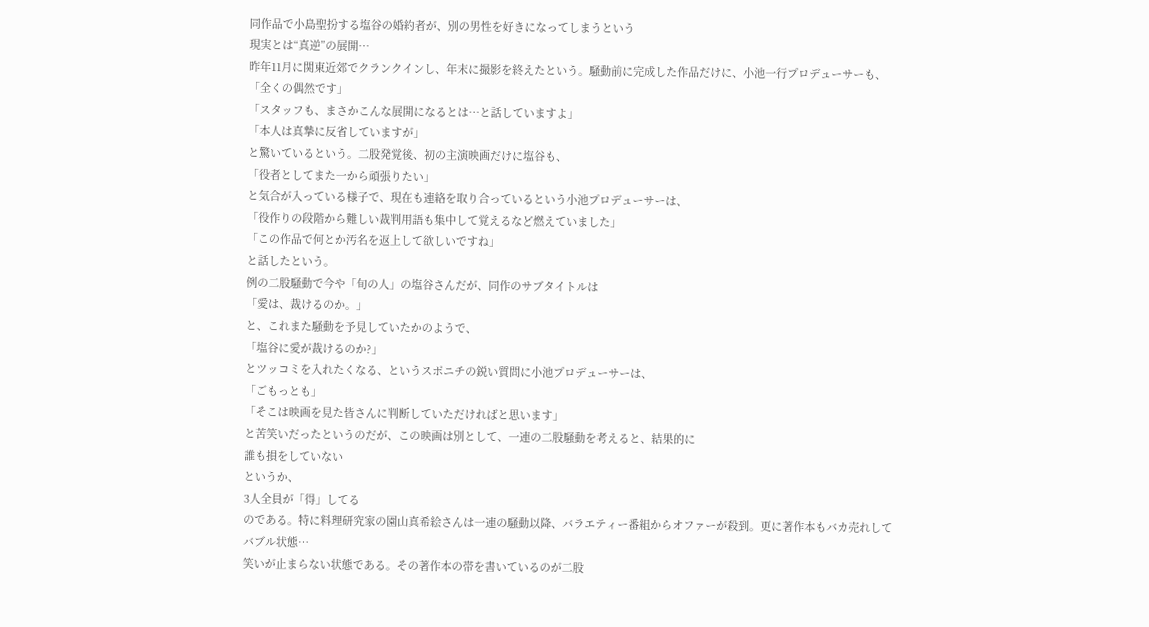同作品で小島聖扮する塩谷の婚約者が、別の男性を好きになってしまうという
現実とは“真逆”の展開…
昨年11月に関東近郊でクランクインし、年末に撮影を終えたという。騒動前に完成した作品だけに、小池一行プロデューサーも、
「全くの偶然です」
「スタッフも、まさかこんな展開になるとは…と話していますよ」
「本人は真摯に反省していますが」
と驚いているという。二股発覚後、初の主演映画だけに塩谷も、
「役者としてまた一から頑張りたい」
と気合が入っている様子で、現在も連絡を取り合っているという小池プロデューサーは、
「役作りの段階から難しい裁判用語も集中して覚えるなど燃えていました」
「この作品で何とか汚名を返上して欲しいですね」
と話したという。
例の二股騒動で今や「旬の人」の塩谷さんだが、同作のサブタイトルは
「愛は、裁けるのか。」
と、これまた騒動を予見していたかのようで、
「塩谷に愛が裁けるのか?」
とツッコミを入れたくなる、というスポニチの鋭い質問に小池プロデューサーは、
「ごもっとも」
「そこは映画を見た皆さんに判断していただければと思います」
と苦笑いだったというのだが、この映画は別として、一連の二股騒動を考えると、結果的に
誰も損をしていない
というか、
3人全員が「得」してる
のである。特に料理研究家の園山真希絵さんは一連の騒動以降、バラエティー番組からオファーが殺到。更に著作本もバカ売れして
バブル状態…
笑いが止まらない状態である。その著作本の帯を書いているのが二股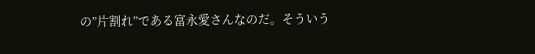の”片割れ”である富永愛さんなのだ。そういう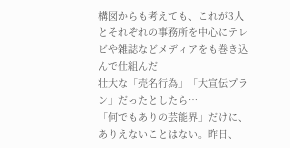構図からも考えても、これが3人とそれぞれの事務所を中心にテレビや雑誌などメディアをも巻き込んで仕組んだ
壮大な「売名行為」「大宣伝プラン」だったとしたら…
「何でもありの芸能界」だけに、ありえないことはない。昨日、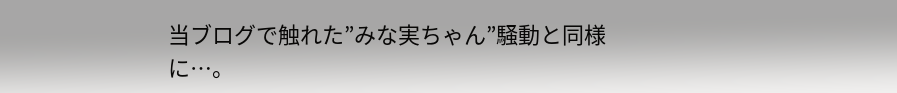当ブログで触れた”みな実ちゃん”騒動と同様に…。